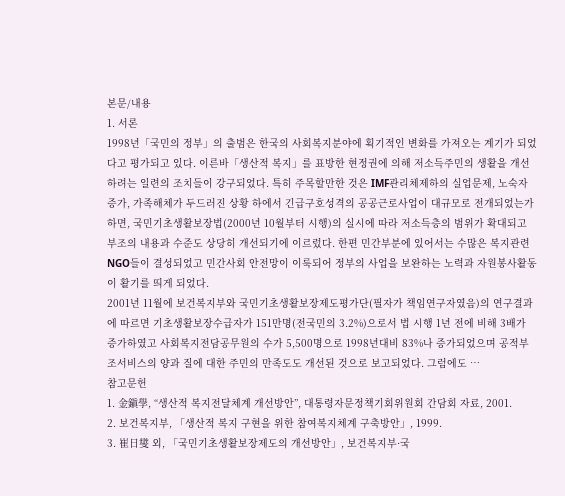본문/내용
1. 서론
1998년「국민의 정부」의 출범은 한국의 사회복지분야에 획기적인 변화를 가져오는 계기가 되었다고 평가되고 있다. 이른바「생산적 복지」를 표방한 현정권에 의해 저소득주민의 생활을 개선하려는 일련의 조치들이 강구되었다. 특히 주목할만한 것은 IMF관리체제하의 실업문제, 노숙자 증가, 가족해체가 두드러진 상황 하에서 긴급구호성격의 공공근로사업이 대규모로 전개되었는가 하면, 국민기초생활보장법(2000년 10월부터 시행)의 실시에 따라 저소득층의 범위가 확대되고 부조의 내용과 수준도 상당히 개선되기에 이르렀다. 한편 민간부분에 있어서는 수많은 복지관련 NGO들이 결성되었고 민간사회 안전망이 이룩되어 정부의 사업을 보완하는 노력과 자원봉사활동이 활기를 띄게 되었다.
2001년 11월에 보건복지부와 국민기초생활보장제도평가단(필자가 책임연구자였음)의 연구결과에 따르면 기초생활보장수급자가 151만명(전국민의 3.2%)으로서 법 시행 1년 전에 비해 3배가 증가하였고 사회복지전담공무원의 수가 5,500명으로 1998년대비 83%나 증가되었으며 공적부조서비스의 양과 질에 대한 주민의 만족도도 개선된 것으로 보고되었다. 그럼에도 …
참고문헌
1. 金鎭學, “생산적 복지전달체계 개선방안”, 대통령자문정책기회위원회 간담회 자료, 2001.
2. 보건복지부, 「생산적 복지 구현을 위한 참여복지체계 구축방안」, 1999.
3. 崔日燮 외, 「국민기초생활보장제도의 개선방안」, 보건복지부·국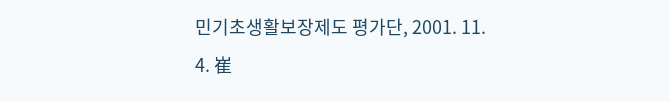민기초생활보장제도 평가단, 2001. 11.
4. 崔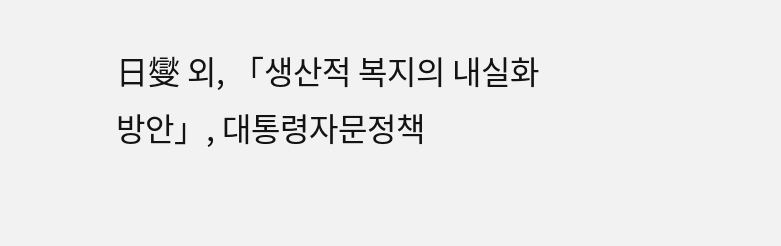日燮 외, 「생산적 복지의 내실화 방안」, 대통령자문정책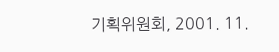기획위원회, 2001. 11.